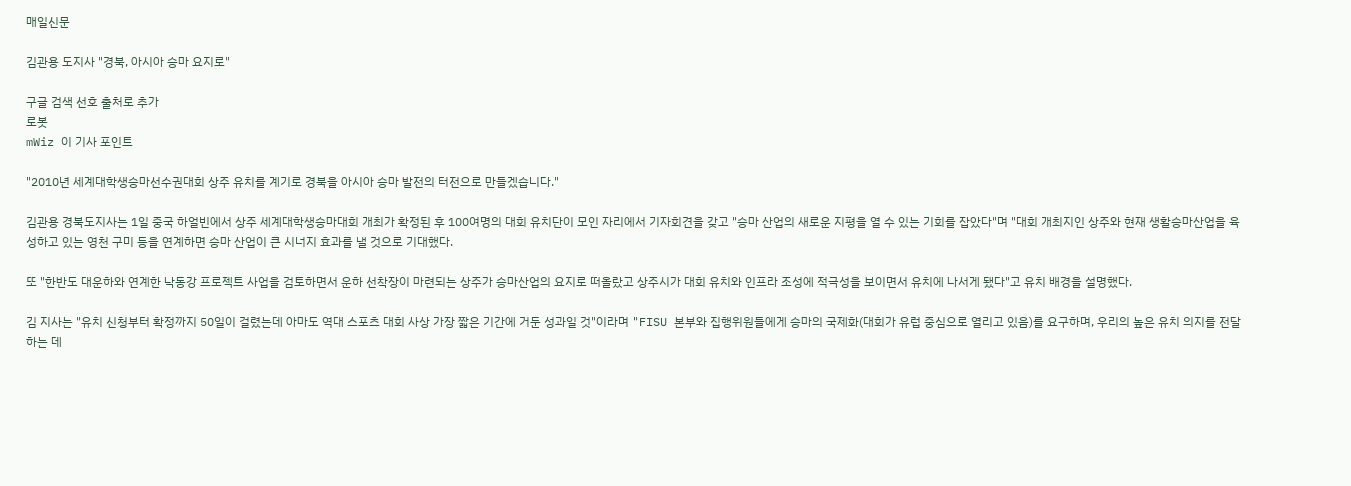매일신문

김관용 도지사 "경북, 아시아 승마 요지로"

구글 검색 선호 출처로 추가
로봇
mWiz 이 기사 포인트

"2010년 세계대학생승마선수권대회 상주 유치를 계기로 경북을 아시아 승마 발전의 터전으로 만들겠습니다."

김관용 경북도지사는 1일 중국 하얼빈에서 상주 세계대학생승마대회 개최가 확정된 후 100여명의 대회 유치단이 모인 자리에서 기자회견을 갖고 "승마 산업의 새로운 지평을 열 수 있는 기회를 잡았다"며 "대회 개최지인 상주와 현재 생활승마산업을 육성하고 있는 영천 구미 등을 연계하면 승마 산업이 큰 시너지 효과를 낼 것으로 기대했다.

또 "한반도 대운하와 연계한 낙동강 프로젝트 사업을 검토하면서 운하 선착장이 마련되는 상주가 승마산업의 요지로 떠올랐고 상주시가 대회 유치와 인프라 조성에 적극성을 보이면서 유치에 나서게 됐다"고 유치 배경을 설명했다.

김 지사는 "유치 신청부터 확정까지 50일이 걸렸는데 아마도 역대 스포츠 대회 사상 가장 짧은 기간에 거둔 성과일 것"이라며 "FISU 본부와 집행위원들에게 승마의 국제화(대회가 유럽 중심으로 열리고 있음)를 요구하며, 우리의 높은 유치 의지를 전달하는 데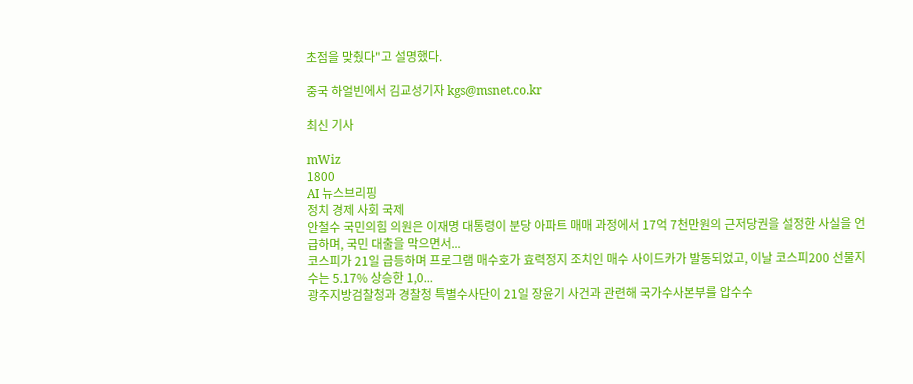초점을 맞췄다"고 설명했다.

중국 하얼빈에서 김교성기자 kgs@msnet.co.kr

최신 기사

mWiz
1800
AI 뉴스브리핑
정치 경제 사회 국제
안철수 국민의힘 의원은 이재명 대통령이 분당 아파트 매매 과정에서 17억 7천만원의 근저당권을 설정한 사실을 언급하며, 국민 대출을 막으면서...
코스피가 21일 급등하며 프로그램 매수호가 효력정지 조치인 매수 사이드카가 발동되었고, 이날 코스피200 선물지수는 5.17% 상승한 1,0...
광주지방검찰청과 경찰청 특별수사단이 21일 장윤기 사건과 관련해 국가수사본부를 압수수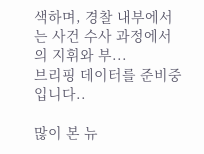색하며, 경찰 내부에서는 사건 수사 과정에서의 지휘와 부...
브리핑 데이터를 준비중입니다..

많이 본 뉴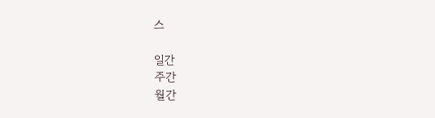스

일간
주간
월간